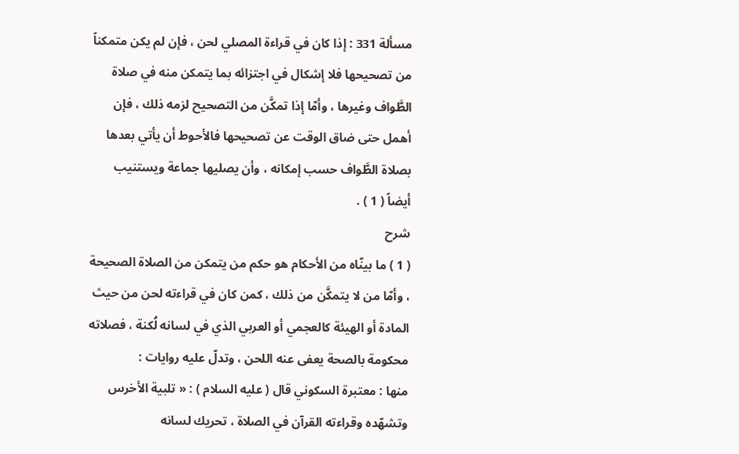مسألة 331 : إذا كان في قراءة المصلي لحن ، فإن لم يكن متمكناً من تصحيحها فلا إشكال في اجتزائه بما يتمكن منه في صلاة الطَّواف وغيرها ، وأمّا إذا تمكَّن من التصحيح لزمه ذلك ، فإن أهمل حتى ضاق الوقت عن تصحيحها فالأحوط أن يأتي بعدها بصلاة الطَّواف حسب إمكانه ، وأن يصليها جماعة ويستنيب أيضاً ( 1 ) .
شرح
( 1 ) ما بينّاه من الأحكام هو حكم من يتمكن من الصلاة الصحيحة ، وأمّا من لا يتمكَّن من ذلك ، كمن كان في قراءته لحن من حيث المادة أو الهيئة كالعجمي أو العربي الذي في لسانه لُكنة ، فصلاته محكومة بالصحة يعفى عنه اللحن ، وتدلّ عليه روايات :
منها : معتبرة السكوني قال ( عليه السلام ) : « تلبية الأخرس وتشهّده وقراءته القرآن في الصلاة ، تحريك لسانه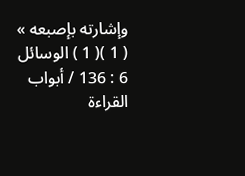وإشارته بإصبعه » ( 1 )( 1 ) الوسائل 6 : 136 / أبواب القراءة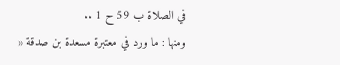في الصلاة ب 59 ح 1 ..
ومنها : ما ورد في معتبرة مسعدة بن صدقة «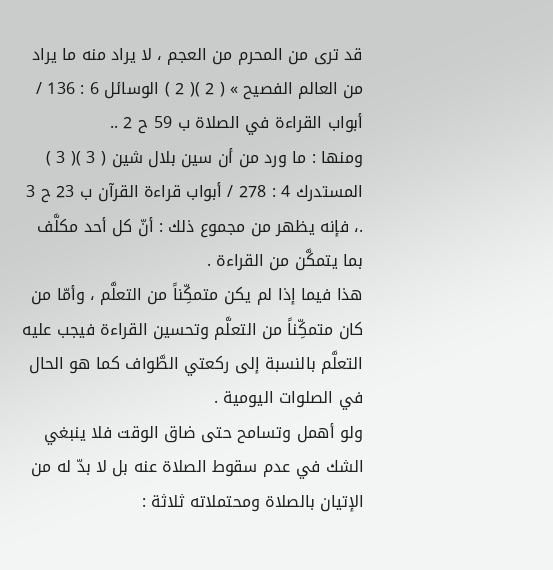قد ترى من المحرم من العجم ، لا يراد منه ما يراد من العالم الفصيح » ( 2 )( 2 ) الوسائل 6 : 136 / أبواب القراءة في الصلاة ب 59 ح 2 ..
ومنها : ما ورد من أن سين بلال شين ( 3 )( 3 ) المستدرك 4 : 278 / أبواب قراءة القرآن ب 23 ح 3 .، فإنه يظهر من مجموع ذلك : أنّ كل أحد مكلَّف بما يتمكَّن من القراءة .
هذا فيما إذا لم يكن متمكِّناً من التعلَّم ، وأمّا من كان متمكِّناً من التعلَّم وتحسين القراءة فيجب عليه التعلَّم بالنسبة إلى ركعتي الطَّواف كما هو الحال في الصلوات اليومية .
ولو أهمل وتسامح حتى ضاق الوقت فلا ينبغي الشك في عدم سقوط الصلاة عنه بل لا بدّ له من الإتيان بالصلاة ومحتملاته ثلاثة :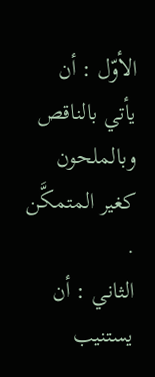الأوّل : أن يأتي بالناقص وبالملحون كغير المتمكَّن .
الثاني : أن يستنيب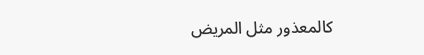كالمعذور مثل المريض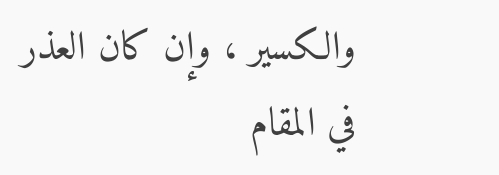والكسير ، وإن كان العذر في المقام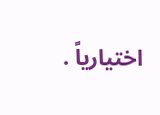اختيارياً .